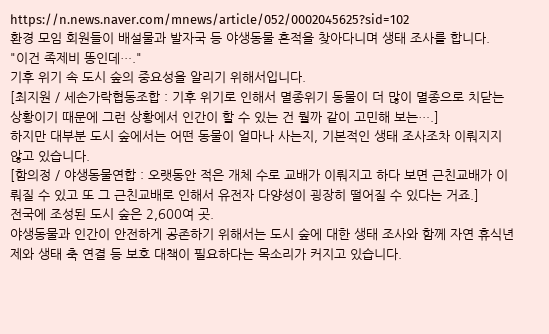https://n.news.naver.com/mnews/article/052/0002045625?sid=102
환경 모임 회원들이 배설물과 발자국 등 야생동물 흔적을 찾아다니며 생태 조사를 합니다.
"이건 족제비 똥인데…."
기후 위기 속 도시 숲의 중요성을 알리기 위해서입니다.
[최지원 / 세손가락협동조합 : 기후 위기로 인해서 멸종위기 동물이 더 많이 멸종으로 치닫는 상황이기 때문에 그런 상황에서 인간이 할 수 있는 건 뭘까 같이 고민해 보는….]
하지만 대부분 도시 숲에서는 어떤 동물이 얼마나 사는지, 기본적인 생태 조사조차 이뤄지지 않고 있습니다.
[함의정 / 야생동물연합 : 오랫동안 적은 개체 수로 교배가 이뤄지고 하다 보면 근친교배가 이뤄질 수 있고 또 그 근친교배로 인해서 유전자 다양성이 굉장히 떨어질 수 있다는 거죠.]
전국에 조성된 도시 숲은 2,600여 곳.
야생동물과 인간이 안전하게 공존하기 위해서는 도시 숲에 대한 생태 조사와 함께 자연 휴식년제와 생태 축 연결 등 보호 대책이 필요하다는 목소리가 커지고 있습니다.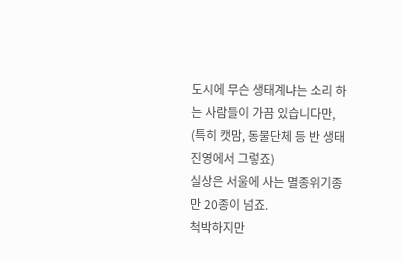도시에 무슨 생태계냐는 소리 하는 사람들이 가끔 있습니다만,
(특히 캣맘, 동물단체 등 반 생태 진영에서 그렇죠)
실상은 서울에 사는 멸종위기종만 20종이 넘죠.
척박하지만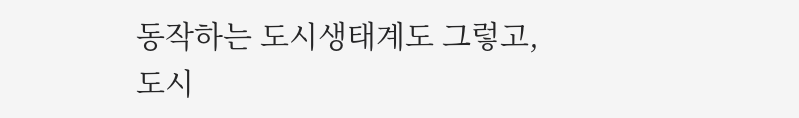동작하는 도시생태계도 그렇고,
도시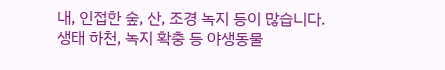내, 인접한 숲, 산, 조경 녹지 등이 많습니다.
생태 하천, 녹지 확충 등 야생동물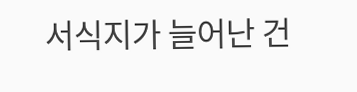서식지가 늘어난 건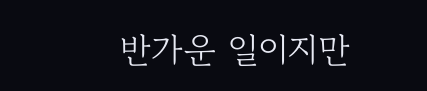반가운 일이지만